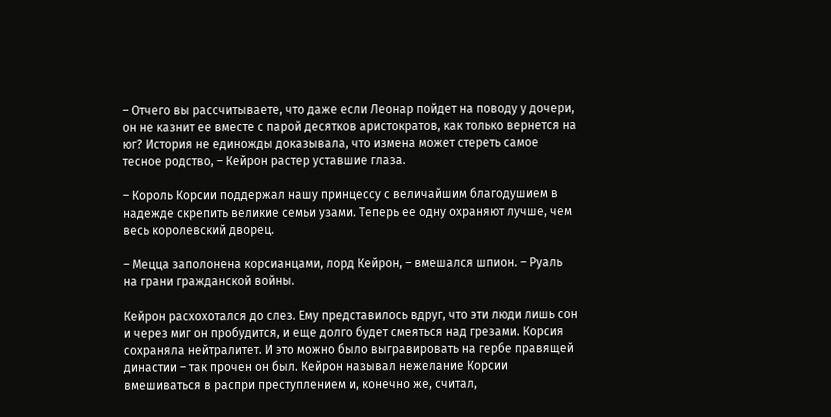– Отчего вы рассчитываете, что даже если Леонар пойдет на поводу у дочери, он не казнит ее вместе с парой десятков аристократов, как только вернется на юг? История не единожды доказывала, что измена может стереть самое тесное родство, – Кейрон растер уставшие глаза.

– Король Корсии поддержал нашу принцессу с величайшим благодушием в надежде скрепить великие семьи узами. Теперь ее одну охраняют лучше, чем весь королевский дворец.

– Мецца заполонена корсианцами, лорд Кейрон, – вмешался шпион. – Руаль на грани гражданской войны.

Кейрон расхохотался до слез. Ему представилось вдруг, что эти люди лишь сон и через миг он пробудится, и еще долго будет смеяться над грезами. Корсия сохраняла нейтралитет. И это можно было выгравировать на гербе правящей династии – так прочен он был. Кейрон называл нежелание Корсии вмешиваться в распри преступлением и, конечно же, считал,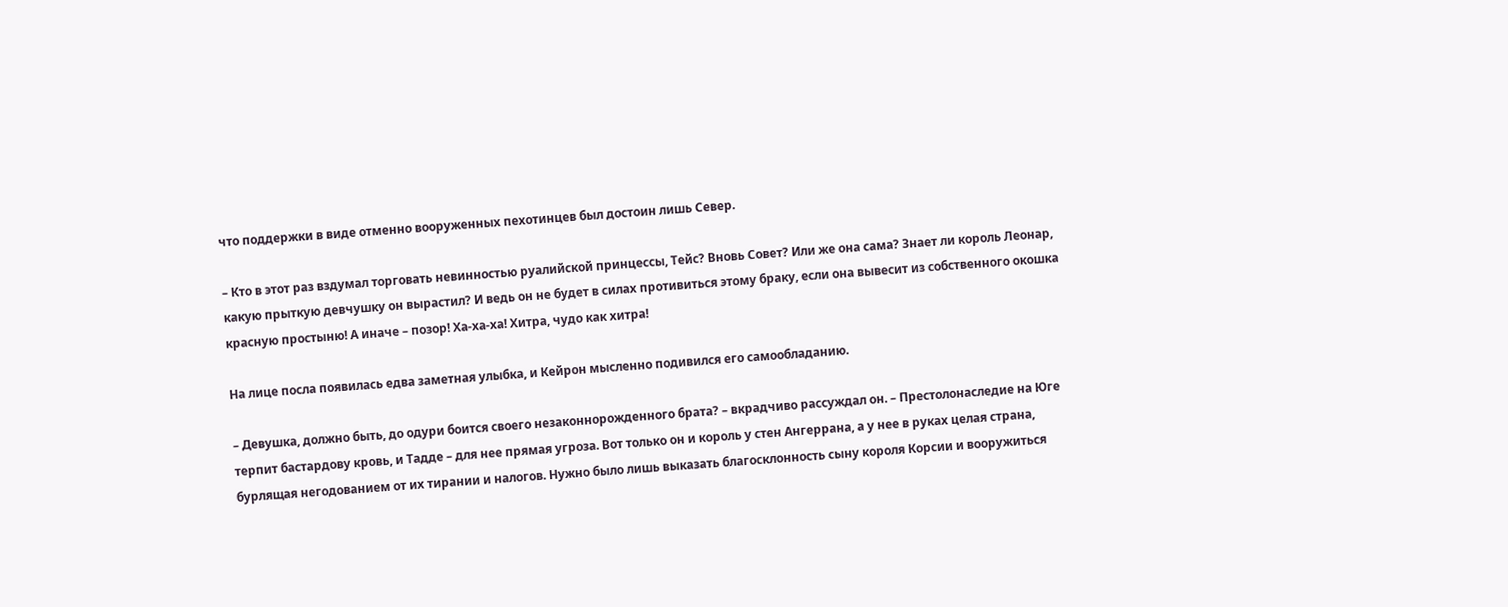что поддержки в виде отменно вооруженных пехотинцев был достоин лишь Север.

– Кто в этот раз вздумал торговать невинностью руалийской принцессы, Тейс? Вновь Совет? Или же она сама? Знает ли король Леонар, какую прыткую девчушку он вырастил? И ведь он не будет в силах противиться этому браку, если она вывесит из собственного окошка красную простыню! А иначе – позор! Ха-ха-ха! Хитра, чудо как хитра!

На лице посла появилась едва заметная улыбка, и Кейрон мысленно подивился его самообладанию.

– Девушка, должно быть, до одури боится своего незаконнорожденного брата? – вкрадчиво рассуждал он. – Престолонаследие на Юге терпит бастардову кровь, и Тадде – для нее прямая угроза. Вот только он и король у стен Ангеррана, а у нее в руках целая страна, бурлящая негодованием от их тирании и налогов. Нужно было лишь выказать благосклонность сыну короля Корсии и вооружиться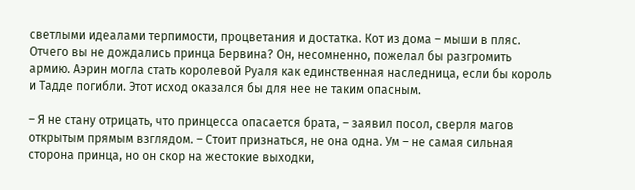светлыми идеалами терпимости, процветания и достатка. Кот из дома – мыши в пляс. Отчего вы не дождались принца Бервина? Он, несомненно, пожелал бы разгромить армию. Аэрин могла стать королевой Руаля как единственная наследница, если бы король и Тадде погибли. Этот исход оказался бы для нее не таким опасным.

– Я не стану отрицать, что принцесса опасается брата, – заявил посол, сверля магов открытым прямым взглядом. – Стоит признаться, не она одна. Ум – не самая сильная сторона принца, но он скор на жестокие выходки,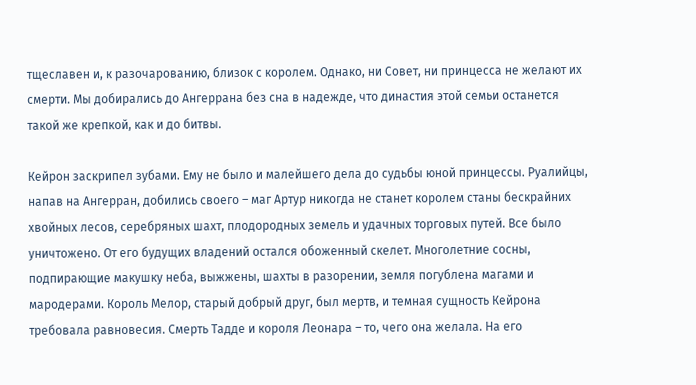тщеславен и, к разочарованию, близок с королем. Однако, ни Совет, ни принцесса не желают их смерти. Мы добирались до Ангеррана без сна в надежде, что династия этой семьи останется такой же крепкой, как и до битвы.

Кейрон заскрипел зубами. Ему не было и малейшего дела до судьбы юной принцессы. Руалийцы, напав на Ангерран, добились своего – маг Артур никогда не станет королем станы бескрайних хвойных лесов, серебряных шахт, плодородных земель и удачных торговых путей. Все было уничтожено. От его будущих владений остался обоженный скелет. Многолетние сосны, подпирающие макушку неба, выжжены, шахты в разорении, земля погублена магами и мародерами. Король Мелор, старый добрый друг, был мертв, и темная сущность Кейрона требовала равновесия. Смерть Тадде и короля Леонара – то, чего она желала. На его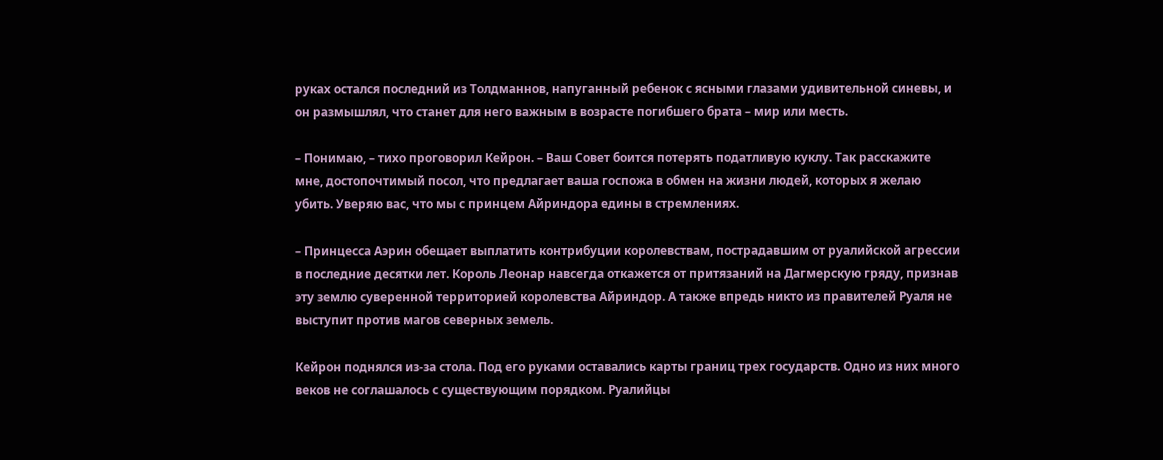руках остался последний из Толдманнов, напуганный ребенок с ясными глазами удивительной синевы, и он размышлял, что станет для него важным в возрасте погибшего брата – мир или месть.

– Понимаю, – тихо проговорил Кейрон. – Ваш Совет боится потерять податливую куклу. Так расскажите мне, достопочтимый посол, что предлагает ваша госпожа в обмен на жизни людей, которых я желаю убить. Уверяю вас, что мы с принцем Айриндора едины в стремлениях.

– Принцесса Аэрин обещает выплатить контрибуции королевствам, пострадавшим от руалийской агрессии в последние десятки лет. Король Леонар навсегда откажется от притязаний на Дагмерскую гряду, признав эту землю суверенной территорией королевства Айриндор. А также впредь никто из правителей Руаля не выступит против магов северных земель.

Кейрон поднялся из-за стола. Под его руками оставались карты границ трех государств. Одно из них много веков не соглашалось с существующим порядком. Руалийцы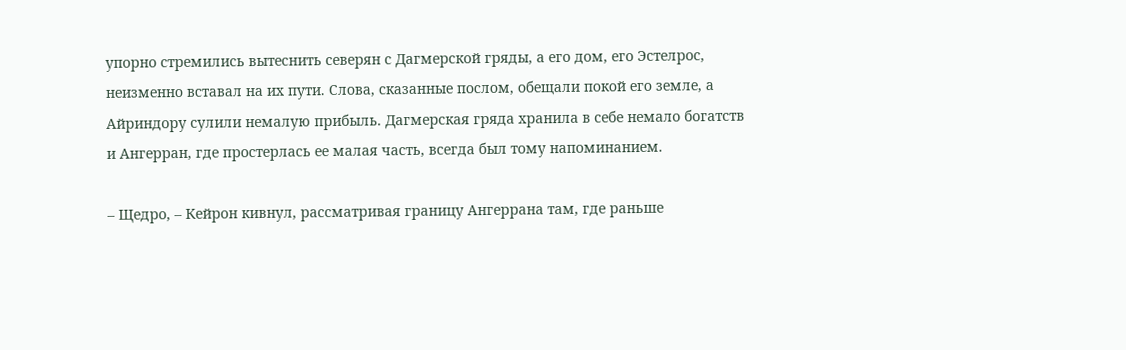упорно стремились вытеснить северян с Дагмерской гряды, а его дом, его Эстелрос, неизменно вставал на их пути. Слова, сказанные послом, обещали покой его земле, а Айриндору сулили немалую прибыль. Дагмерская гряда хранила в себе немало богатств и Ангерран, где простерлась ее малая часть, всегда был тому напоминанием.

– Щедро, – Кейрон кивнул, рассматривая границу Ангеррана там, где раньше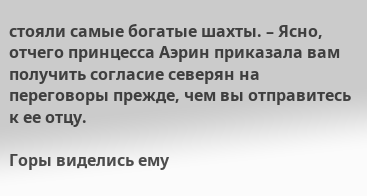стояли самые богатые шахты. – Ясно, отчего принцесса Аэрин приказала вам получить согласие северян на переговоры прежде, чем вы отправитесь к ее отцу.

Горы виделись ему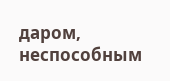даром, неспособным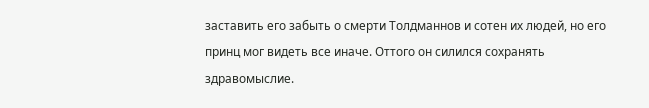заставить его забыть о смерти Толдманнов и сотен их людей, но его принц мог видеть все иначе. Оттого он силился сохранять здравомыслие.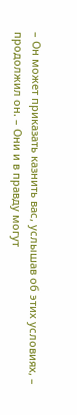– Он может приказать казнить вас, услышав об этих условиях, – продолжил он. – Они и в правду могут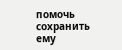помочь сохранить ему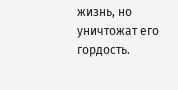жизнь, но уничтожат его гордость.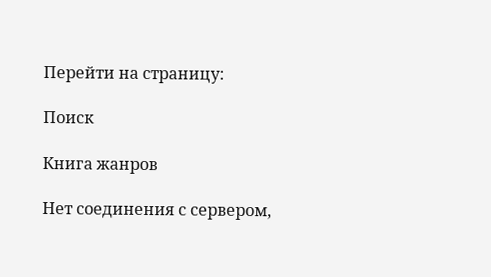Перейти на страницу:

Поиск

Книга жанров

Нет соединения с сервером,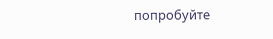попробуйте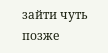зайти чуть позже